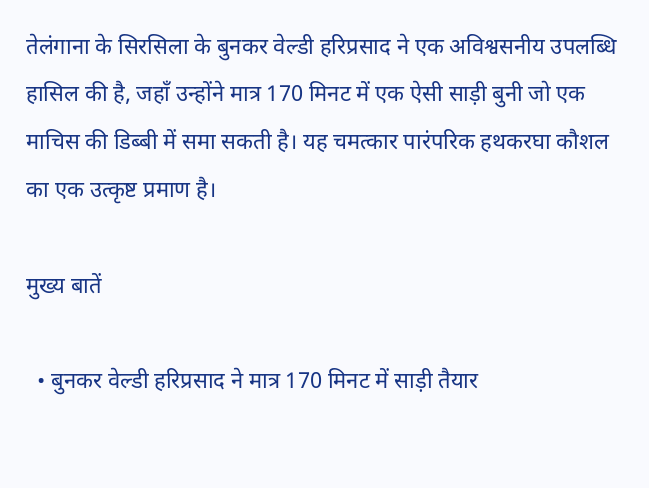तेलंगाना के सिरसिला के बुनकर वेल्डी हरिप्रसाद ने एक अविश्वसनीय उपलब्धि हासिल की है, जहाँ उन्होंने मात्र 170 मिनट में एक ऐसी साड़ी बुनी जो एक माचिस की डिब्बी में समा सकती है। यह चमत्कार पारंपरिक हथकरघा कौशल का एक उत्कृष्ट प्रमाण है।

मुख्य बातें

  • बुनकर वेल्डी हरिप्रसाद ने मात्र 170 मिनट में साड़ी तैयार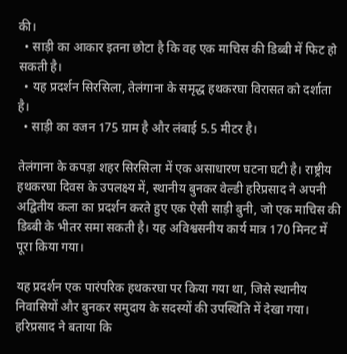की।
  • साड़ी का आकार इतना छोटा है कि वह एक माचिस की डिब्बी में फिट हो सकती है।
  • यह प्रदर्शन सिरसिला, तेलंगाना के समृद्ध हथकरघा विरासत को दर्शाता है।
  • साड़ी का वजन 175 ग्राम है और लंबाई 5.5 मीटर है।

तेलंगाना के कपड़ा शहर सिरसिला में एक असाधारण घटना घटी है। राष्ट्रीय हथकरघा दिवस के उपलक्ष्य में, स्थानीय बुनकर वेल्डी हरिप्रसाद ने अपनी अद्वितीय कला का प्रदर्शन करते हुए एक ऐसी साड़ी बुनी, जो एक माचिस की डिब्बी के भीतर समा सकती है। यह अविश्वसनीय कार्य मात्र 170 मिनट में पूरा किया गया।

यह प्रदर्शन एक पारंपरिक हथकरघा पर किया गया था, जिसे स्थानीय निवासियों और बुनकर समुदाय के सदस्यों की उपस्थिति में देखा गया। हरिप्रसाद ने बताया कि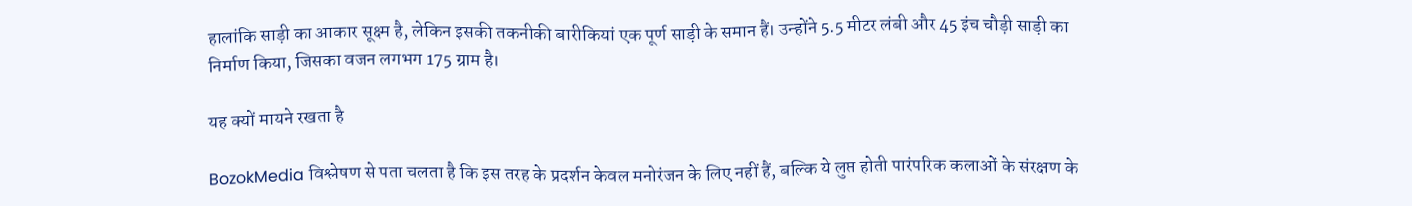हालांकि साड़ी का आकार सूक्ष्म है, लेकिन इसकी तकनीकी बारीकियां एक पूर्ण साड़ी के समान हैं। उन्होंने 5.5 मीटर लंबी और 45 इंच चौड़ी साड़ी का निर्माण किया, जिसका वजन लगभग 175 ग्राम है।

यह क्यों मायने रखता है

BozokMedia विश्लेषण से पता चलता है कि इस तरह के प्रदर्शन केवल मनोरंजन के लिए नहीं हैं, बल्कि ये लुप्त होती पारंपरिक कलाओं के संरक्षण के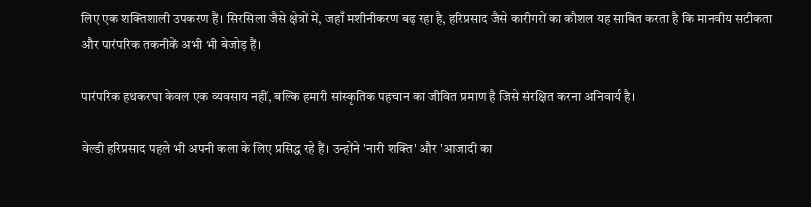लिए एक शक्तिशाली उपकरण हैं। सिरसिला जैसे क्षेत्रों में, जहाँ मशीनीकरण बढ़ रहा है, हरिप्रसाद जैसे कारीगरों का कौशल यह साबित करता है कि मानवीय सटीकता और पारंपरिक तकनीकें अभी भी बेजोड़ हैं।

पारंपरिक हथकरघा केवल एक व्यवसाय नहीं, बल्कि हमारी सांस्कृतिक पहचान का जीवित प्रमाण है जिसे संरक्षित करना अनिवार्य है।

वेल्डी हरिप्रसाद पहले भी अपनी कला के लिए प्रसिद्ध रहे हैं। उन्होंने 'नारी शक्ति' और 'आजादी का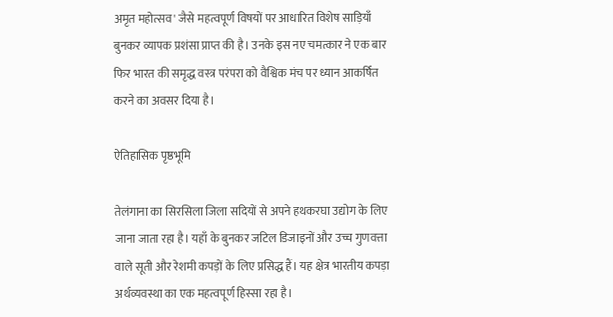अमृत महोत्सव' जैसे महत्वपूर्ण विषयों पर आधारित विशेष साड़ियाँ बुनकर व्यापक प्रशंसा प्राप्त की है। उनके इस नए चमत्कार ने एक बार फिर भारत की समृद्ध वस्त्र परंपरा को वैश्विक मंच पर ध्यान आकर्षित करने का अवसर दिया है।

ऐतिहासिक पृष्ठभूमि

तेलंगाना का सिरसिला जिला सदियों से अपने हथकरघा उद्योग के लिए जाना जाता रहा है। यहाँ के बुनकर जटिल डिजाइनों और उच्च गुणवत्ता वाले सूती और रेशमी कपड़ों के लिए प्रसिद्ध हैं। यह क्षेत्र भारतीय कपड़ा अर्थव्यवस्था का एक महत्वपूर्ण हिस्सा रहा है।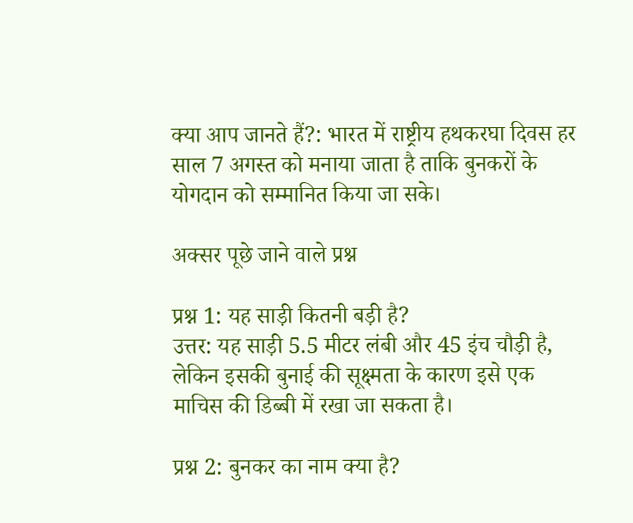क्या आप जानते हैं?: भारत में राष्ट्रीय हथकरघा दिवस हर साल 7 अगस्त को मनाया जाता है ताकि बुनकरों के योगदान को सम्मानित किया जा सके।

अक्सर पूछे जाने वाले प्रश्न

प्रश्न 1: यह साड़ी कितनी बड़ी है?
उत्तर: यह साड़ी 5.5 मीटर लंबी और 45 इंच चौड़ी है, लेकिन इसकी बुनाई की सूक्ष्मता के कारण इसे एक माचिस की डिब्बी में रखा जा सकता है।

प्रश्न 2: बुनकर का नाम क्या है?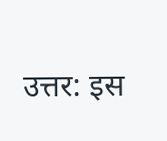उत्तर: इस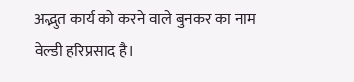अद्भुत कार्य को करने वाले बुनकर का नाम वेल्डी हरिप्रसाद है।